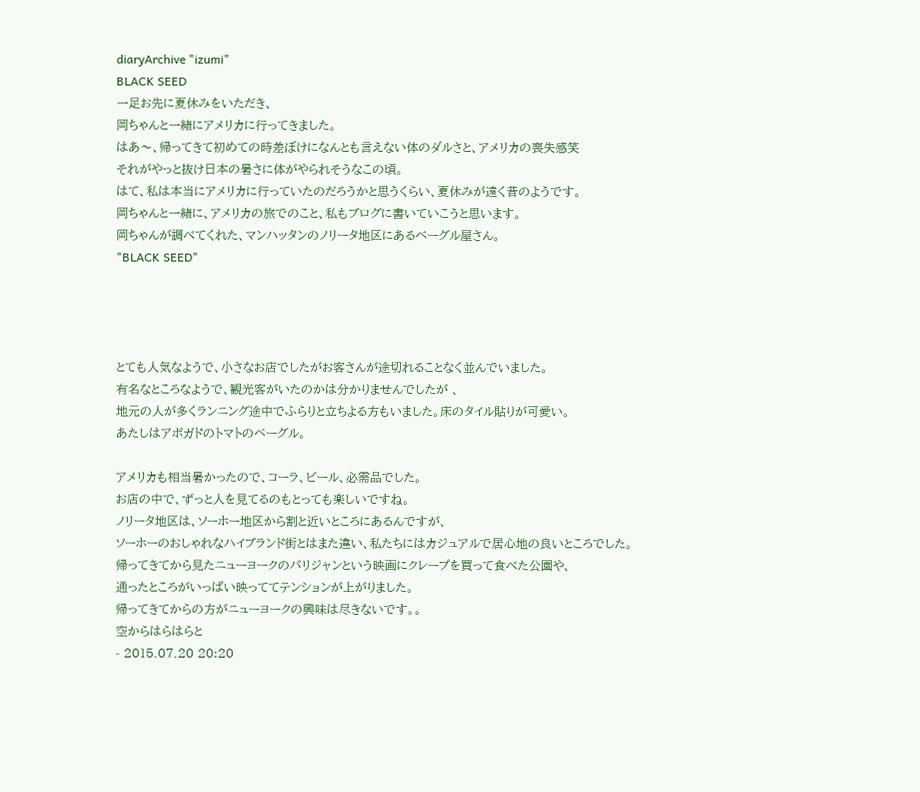diaryArchive "izumi"
BLACK SEED
一足お先に夏休みをいただき、
岡ちゃんと一緒にアメリカに行ってきました。
はあ〜、帰ってきて初めての時差ぼけになんとも言えない体のダルさと、アメリカの喪失感笑
それがやっと抜け日本の暑さに体がやられそうなこの頃。
はて、私は本当にアメリカに行っていたのだろうかと思うくらい、夏休みが遠く昔のようです。
岡ちゃんと一緒に、アメリカの旅でのこと、私もブログに書いていこうと思います。
岡ちゃんが調べてくれた、マンハッタンのノリータ地区にあるベーグル屋さん。
"BLACK SEED"




とても人気なようで、小さなお店でしたがお客さんが途切れることなく並んでいました。
有名なところなようで、観光客がいたのかは分かりませんでしたが 、
地元の人が多くランニング途中でふらりと立ちよる方もいました。床のタイル貼りが可愛い。
あたしはアボガドのトマトのベーグル。

アメリカも相当暑かったので、コーラ、ビール、必需品でした。
お店の中で、ずっと人を見てるのもとっても楽しいですね。
ノリータ地区は、ソーホー地区から割と近いところにあるんですが、
ソーホーのおしゃれなハイブランド街とはまた違い、私たちにはカジュアルで居心地の良いところでした。
帰ってきてから見たニューヨークのパリジャンという映画にクレープを買って食べた公園や、
通ったところがいっぱい映っててテンションが上がりました。
帰ってきてからの方がニューヨークの興味は尽きないです。。
空からはらはらと
- 2015.07.20 20:20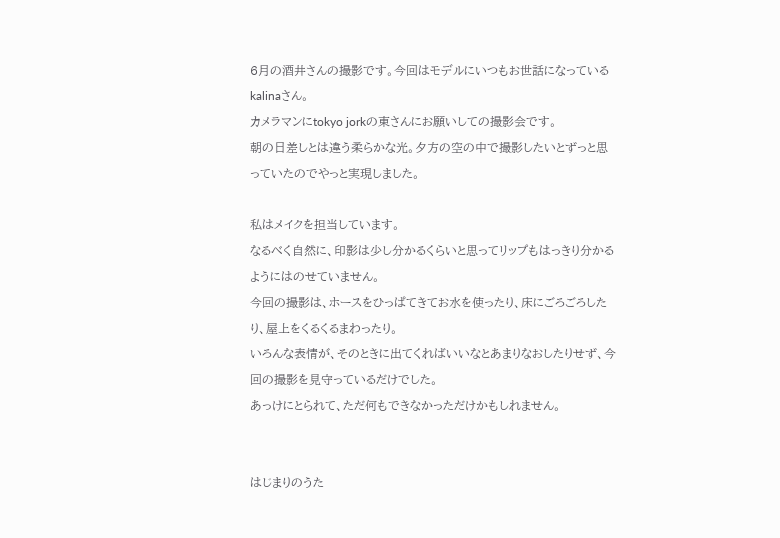6月の酒井さんの撮影です。今回はモデルにいつもお世話になっているkalinaさん。
カメラマンにtokyo jorkの東さんにお願いしての撮影会です。
朝の日差しとは違う柔らかな光。夕方の空の中で撮影したいとずっと思っていたのでやっと実現しました。

私はメイクを担当しています。
なるべく自然に、印影は少し分かるくらいと思ってリップもはっきり分かるようにはのせていません。
今回の撮影は、ホースをひっぱてきてお水を使ったり、床にごろごろしたり、屋上をくるくるまわったり。
いろんな表情が、そのときに出てくればいいなとあまりなおしたりせず、今回の撮影を見守っているだけでした。
あっけにとられて、ただ何もできなかっただけかもしれません。


はじまりのうた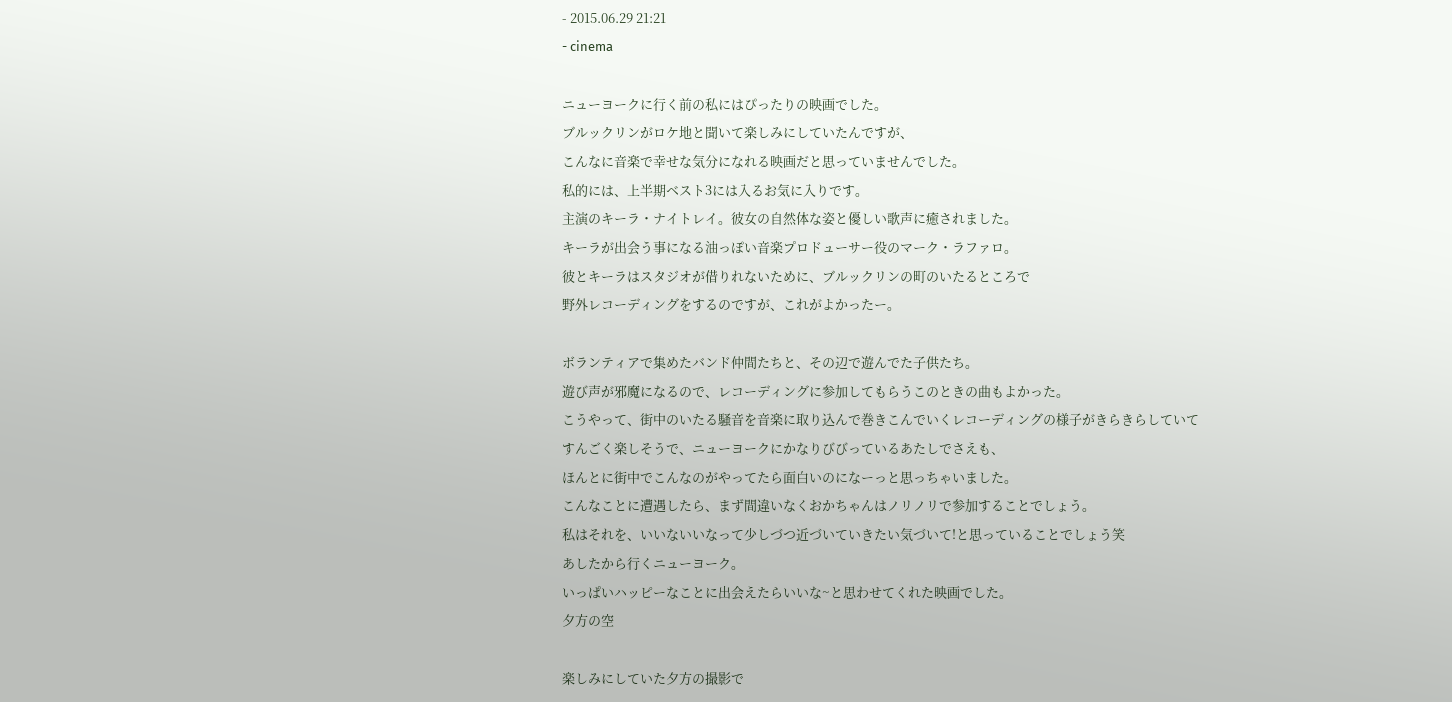- 2015.06.29 21:21
- cinema

ニューヨークに行く前の私にはぴったりの映画でした。
ブルックリンがロケ地と聞いて楽しみにしていたんですが、
こんなに音楽で幸せな気分になれる映画だと思っていませんでした。
私的には、上半期ベスト3には入るお気に入りです。
主演のキーラ・ナイトレイ。彼女の自然体な姿と優しい歌声に癒されました。
キーラが出会う事になる油っぽい音楽プロドューサー役のマーク・ラファロ。
彼とキーラはスタジオが借りれないために、ブルックリンの町のいたるところで
野外レコーディングをするのですが、これがよかったー。

ボランティアで集めたバンド仲間たちと、その辺で遊んでた子供たち。
遊び声が邪魔になるので、レコーディングに参加してもらうこのときの曲もよかった。
こうやって、街中のいたる騒音を音楽に取り込んで巻きこんでいくレコーディングの様子がきらきらしていて
すんごく楽しそうで、ニューヨークにかなりびびっているあたしでさえも、
ほんとに街中でこんなのがやってたら面白いのになーっと思っちゃいました。
こんなことに遭遇したら、まず間違いなくおかちゃんはノリノリで参加することでしょう。
私はそれを、いいないいなって少しづつ近づいていきたい気づいて!と思っていることでしょう笑
あしたから行くニューヨーク。
いっぱいハッピーなことに出会えたらいいな~と思わせてくれた映画でした。
夕方の空

楽しみにしていた夕方の撮影で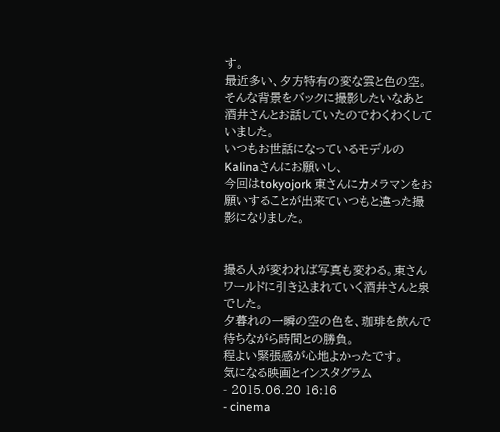す。
最近多い、夕方特有の変な雲と色の空。
そんな背景をバックに撮影したいなあと酒井さんとお話していたのでわくわくしていました。
いつもお世話になっているモデルのKalinaさんにお願いし、
今回はtokyojork 東さんにカメラマンをお願いすることが出来ていつもと違った撮影になりました。


撮る人が変われば写真も変わる。東さんワールドに引き込まれていく酒井さんと泉でした。
夕暮れの一瞬の空の色を、珈琲を飲んで待ちながら時間との勝負。
程よい緊張感が心地よかったです。
気になる映画とインスタグラム
- 2015.06.20 16:16
- cinema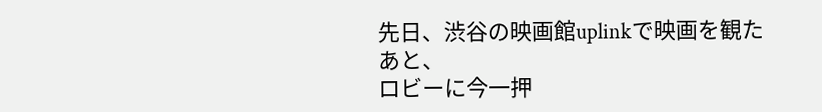先日、渋谷の映画館uplinkで映画を観たあと、
ロビーに今一押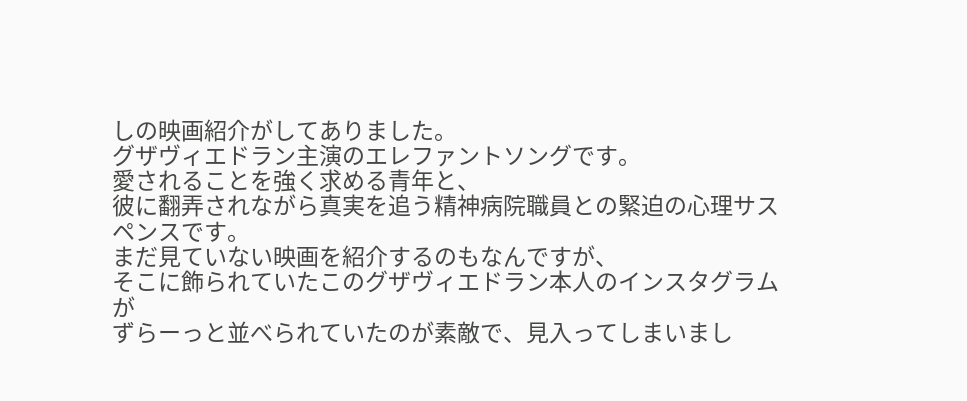しの映画紹介がしてありました。
グザヴィエドラン主演のエレファントソングです。
愛されることを強く求める青年と、
彼に翻弄されながら真実を追う精神病院職員との緊迫の心理サスペンスです。
まだ見ていない映画を紹介するのもなんですが、
そこに飾られていたこのグザヴィエドラン本人のインスタグラムが
ずらーっと並べられていたのが素敵で、見入ってしまいまし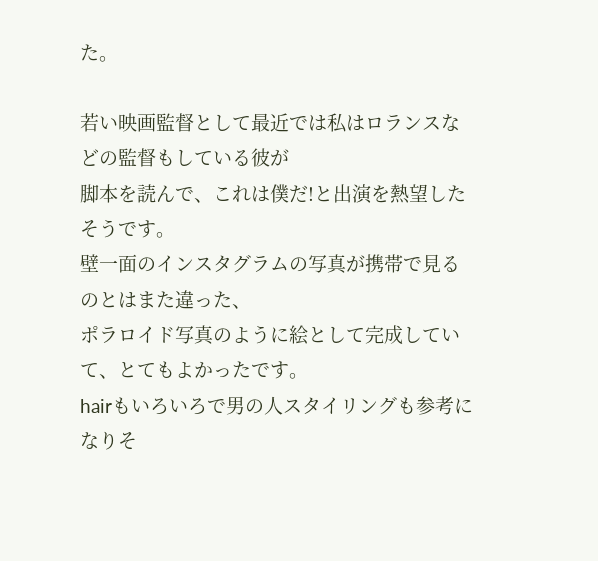た。

若い映画監督として最近では私はロランスなどの監督もしている彼が
脚本を読んで、これは僕だ!と出演を熱望したそうです。
壁一面のインスタグラムの写真が携帯で見るのとはまた違った、
ポラロイド写真のように絵として完成していて、とてもよかったです。
hairもいろいろで男の人スタイリングも参考になりそ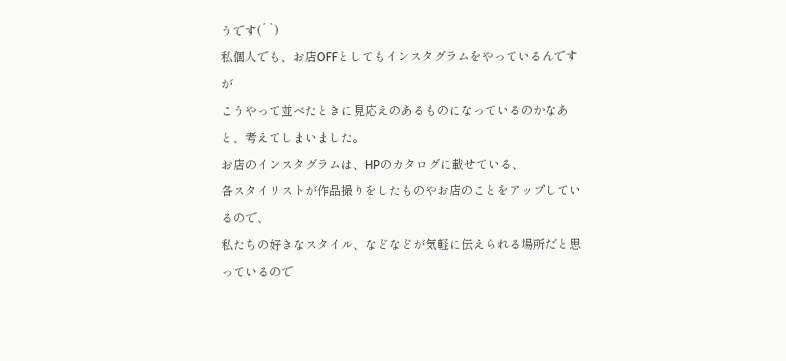うです(´`)
私個人でも、お店OFFとしてもインスタグラムをやっているんですが
こうやって並べたときに見応えのあるものになっているのかなあと、考えてしまいました。
お店のインスタグラムは、HPのカタログに載せている、
各スタイリストが作品撮りをしたものやお店のことをアップしているので、
私たちの好きなスタイル、などなどが気軽に伝えられる場所だと思っているので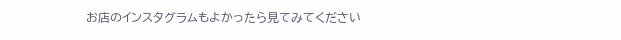お店のインスタグラムもよかったら見てみてください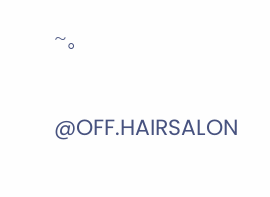~。

@OFF.HAIRSALON